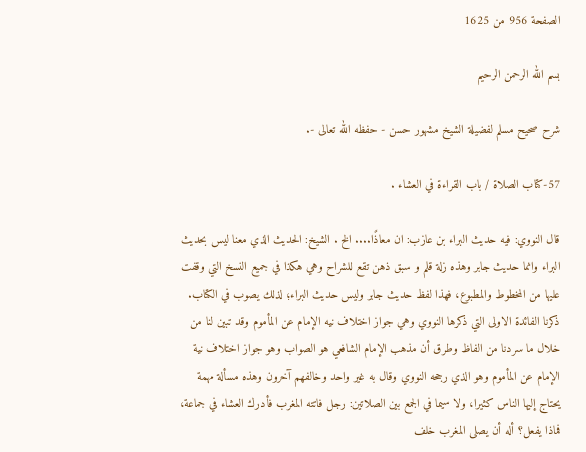الصفحة 956 من 1625

بسم الله الرحمن الرحيم

شرح صحيح مسلم لفضيلة الشيخ مشهور حسن - حفظه الله تعالى -.

57-كتاب الصلاة / باب القراءة في العشاء .

قال النووي: فيه حديث البراء بن عازب: ان معاذًا.... الخ . الشيخ: الحديث الذي معنا ليس بحديث البراء وانما حديث جابر وهذه زلة قلم و سبق ذهن تقع للشراح وهي هكذا في جميع النسخ التي وقفت عليها من المخطوط والمطبوع، فهذا لفظ حديث جابر وليس حديث البراء؛ لذلك يصوب في الكتاب. ذكرنا الفائدة الاولى التي ذكرها النووي وهي جواز اختلاف نيه الإمام عن المأموم وقد تبين لنا من خلال ما سردنا من الفاظ وطرق أن مذهب الإمام الشافعي هو الصواب وهو جواز اختلاف نية الإمام عن المأموم وهو الذي رجحه النووي وقال به غير واحد وخالفهم آخرون وهذه مسألة مهمة يحتاج إليها الناس كثيرا، ولا سيما في الجمع بين الصلاتين: رجل فاتته المغرب فأدرك العشاء في جماعة، فماذا يفعل؟ أله أن يصلى المغرب خلف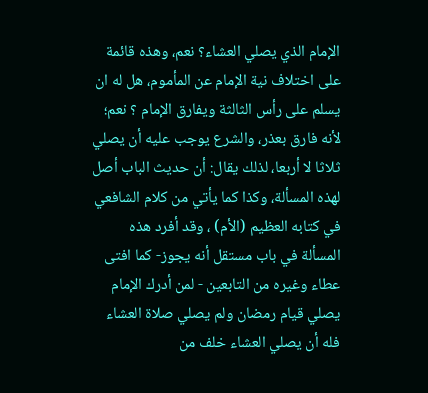الإمام الذي يصلي العشاء؟ نعم، وهذه قائمة على اختلاف نية الإمام عن المأموم، هل له ان يسلم على رأس الثالثة ويفارق الإمام ؟ نعم؛ لأنه فارق بعذر، والشرع يوجب عليه أن يصلي ثلاثا لا أربعا، لذلك يقال: أن حديث الباب أصل لهذه المسألة، وكذا كما يأتي من كلام الشافعي في كتابه العظيم (الأم) ، وقد أفرد هذه المسألة في باب مستقل أنه يجوز- كما افتى عطاء وغيره من التابعين - لمن أدرك الإمام يصلي قيام رمضان ولم يصلي صلاة العشاء فله أن يصلي العشاء خلف من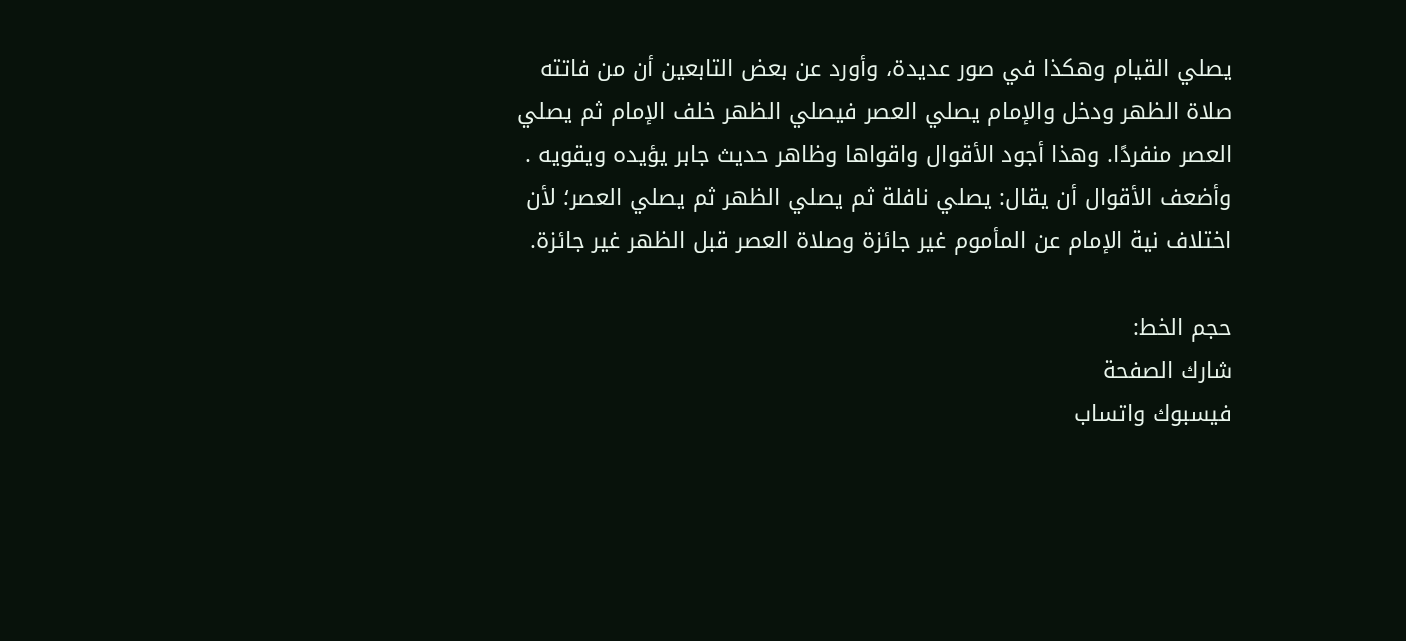يصلي القيام وهكذا في صور عديدة، وأورد عن بعض التابعين أن من فاتته صلاة الظهر ودخل والإمام يصلي العصر فيصلي الظهر خلف الإمام ثم يصلي العصر منفردًا. وهذا أجود الأقوال واقواها وظاهر حديث جابر يؤيده ويقويه . وأضعف الأقوال أن يقال: يصلي نافلة ثم يصلي الظهر ثم يصلي العصر؛ لأن اختلاف نية الإمام عن المأموم غير جائزة وصلاة العصر قبل الظهر غير جائزة.

حجم الخط:
شارك الصفحة
فيسبوك واتساب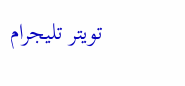تويتر تليجرام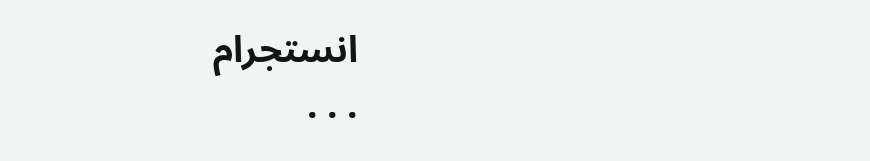انستجرام
. . .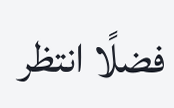فضلًا انتظر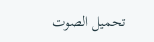تحميل الصوت